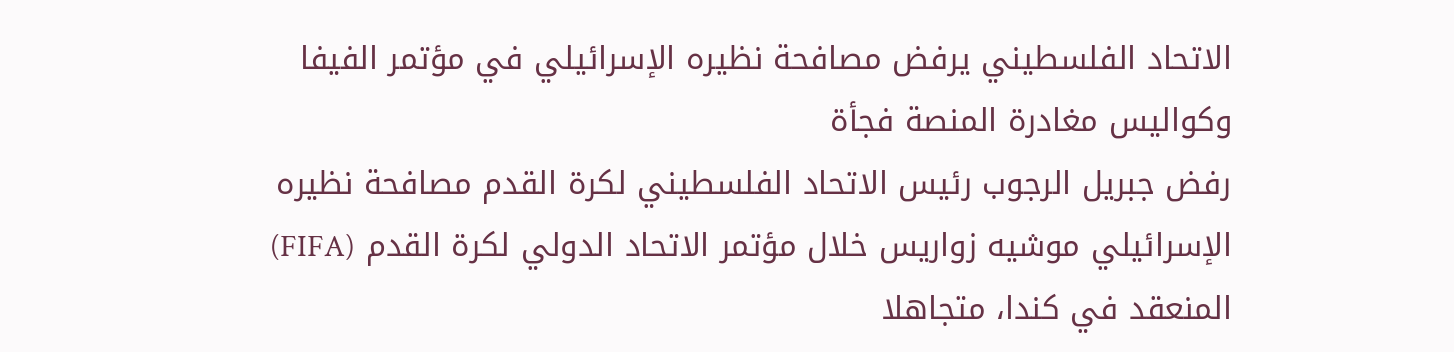الاتحاد الفلسطيني يرفض مصافحة نظيره الإسرائيلي في مؤتمر الفيفا وكواليس مغادرة المنصة فجأة
رفض جبريل الرجوب رئيس الاتحاد الفلسطيني لكرة القدم مصافحة نظيره الإسرائيلي موشيه زواريس خلال مؤتمر الاتحاد الدولي لكرة القدم (FIFA) المنعقد في كندا، متجاهلا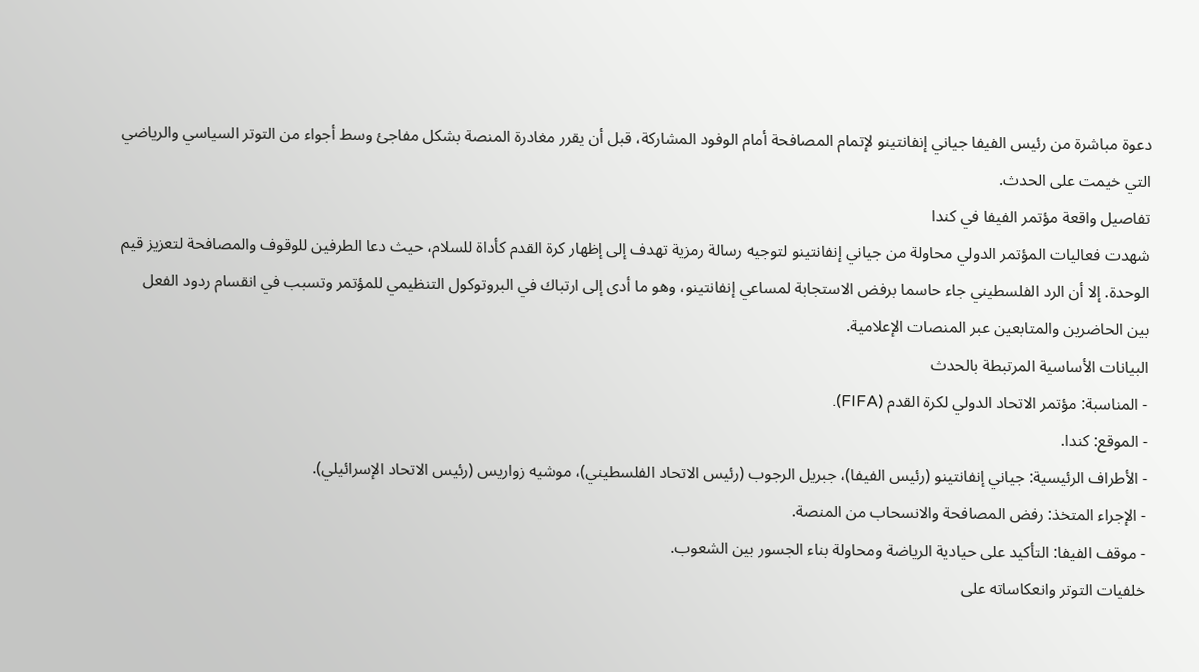دعوة مباشرة من رئيس الفيفا جياني إنفانتينو لإتمام المصافحة أمام الوفود المشاركة، قبل أن يقرر مغادرة المنصة بشكل مفاجئ وسط أجواء من التوتر السياسي والرياضي التي خيمت على الحدث.
تفاصيل واقعة مؤتمر الفيفا في كندا
شهدت فعاليات المؤتمر الدولي محاولة من جياني إنفانتينو لتوجيه رسالة رمزية تهدف إلى إظهار كرة القدم كأداة للسلام، حيث دعا الطرفين للوقوف والمصافحة لتعزيز قيم الوحدة. إلا أن الرد الفلسطيني جاء حاسما برفض الاستجابة لمساعي إنفانتينو، وهو ما أدى إلى ارتباك في البروتوكول التنظيمي للمؤتمر وتسبب في انقسام ردود الفعل بين الحاضرين والمتابعين عبر المنصات الإعلامية.
البيانات الأساسية المرتبطة بالحدث
- المناسبة: مؤتمر الاتحاد الدولي لكرة القدم (FIFA).
- الموقع: كندا.
- الأطراف الرئيسية: جياني إنفانتينو (رئيس الفيفا)، جبريل الرجوب (رئيس الاتحاد الفلسطيني)، موشيه زواريس (رئيس الاتحاد الإسرائيلي).
- الإجراء المتخذ: رفض المصافحة والانسحاب من المنصة.
- موقف الفيفا: التأكيد على حيادية الرياضة ومحاولة بناء الجسور بين الشعوب.
خلفيات التوتر وانعكاساته على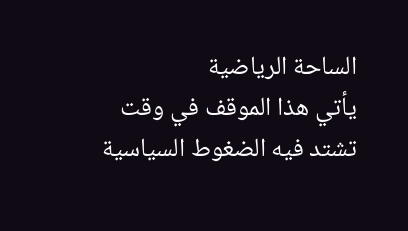الساحة الرياضية
يأتي هذا الموقف في وقت تشتد فيه الضغوط السياسية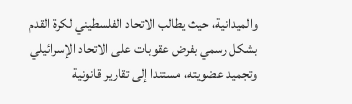والميدانية، حيث يطالب الاتحاد الفلسطيني لكرة القدم بشكل رسمي بفرض عقوبات على الاتحاد الإسرائيلي وتجميد عضويته، مستندا إلى تقارير قانونية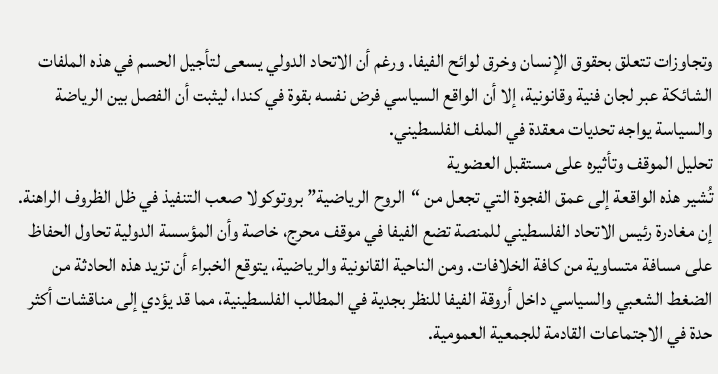وتجاوزات تتعلق بحقوق الإنسان وخرق لوائح الفيفا. ورغم أن الاتحاد الدولي يسعى لتأجيل الحسم في هذه الملفات الشائكة عبر لجان فنية وقانونية، إلا أن الواقع السياسي فرض نفسه بقوة في كندا، ليثبت أن الفصل بين الرياضة والسياسة يواجه تحديات معقدة في الملف الفلسطيني.
تحليل الموقف وتأثيره على مستقبل العضوية
تُشير هذه الواقعة إلى عمق الفجوة التي تجعل من “الروح الرياضية” بروتوكولا صعب التنفيذ في ظل الظروف الراهنة. إن مغادرة رئيس الاتحاد الفلسطيني للمنصة تضع الفيفا في موقف محرج، خاصة وأن المؤسسة الدولية تحاول الحفاظ على مسافة متساوية من كافة الخلافات. ومن الناحية القانونية والرياضية، يتوقع الخبراء أن تزيد هذه الحادثة من الضغط الشعبي والسياسي داخل أروقة الفيفا للنظر بجدية في المطالب الفلسطينية، مما قد يؤدي إلى مناقشات أكثر حدة في الاجتماعات القادمة للجمعية العمومية.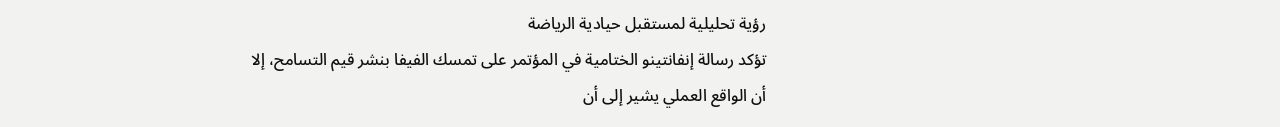رؤية تحليلية لمستقبل حيادية الرياضة
تؤكد رسالة إنفانتينو الختامية في المؤتمر على تمسك الفيفا بنشر قيم التسامح، إلا أن الواقع العملي يشير إلى أن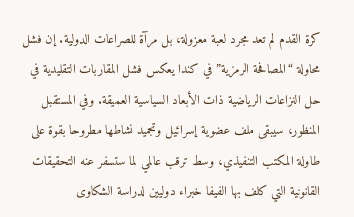كرة القدم لم تعد مجرد لعبة معزولة، بل مرآة للصراعات الدولية. إن فشل محاولة “المصافحة الرمزية” في كندا يعكس فشل المقاربات التقليدية في حل النزاعات الرياضية ذات الأبعاد السياسية العميقة. وفي المستقبل المنظور، سيبقى ملف عضوية إسرائيل وتجميد نشاطها مطروحا بقوة على طاولة المكتب التنفيذي، وسط ترقب عالمي لما ستسفر عنه التحقيقات القانونية التي كلف بها الفيفا خبراء دوليين لدراسة الشكاوى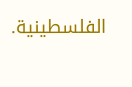الفلسطينية.